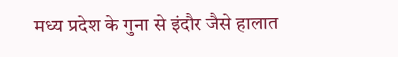मध्य प्रदेश के गुना से इंदौर जैसे हालात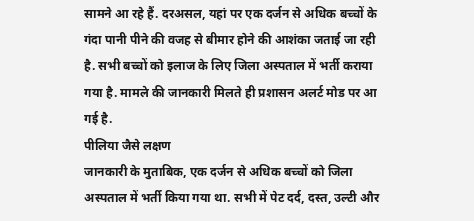सामने आ रहे हैं. दरअसल, यहां पर एक दर्जन से अधिक बच्चों के गंदा पानी पीने की वजह से बीमार होने की आशंका जताई जा रही है. सभी बच्चों को इलाज के लिए जिला अस्पताल में भर्ती कराया गया है. मामले की जानकारी मिलते ही प्रशासन अलर्ट मोड पर आ गई है.
पीलिया जैसे लक्षण
जानकारी के मुताबिक, एक दर्जन से अधिक बच्चों को जिला अस्पताल में भर्ती किया गया था. सभी में पेट दर्द, दस्त, उल्टी और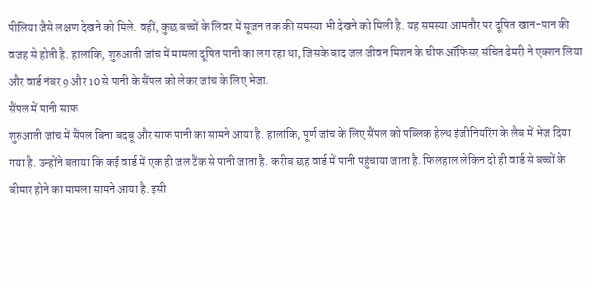पीलिया जैसे लक्षण देखने को मिले. वहीं, कुछ बच्चों के लिवर में सूजन तक की समस्या भी देखने को मिली है. यह समस्या आमतौर पर दूषित खान-पान की वजह से होती है. हालांकि, शुरुआती जांच में मामला दूषित पानी का लग रहा था, जिसके बाद जल जीवन मिशन के चीफ ऑफिसर संचित ढेमरी ने एक्शन लिया और वार्ड नंबर 9 और 10 से पानी के सैंपल को लेकर जांच के लिए भेजा.
सैंपल में पानी साफ
शुरुआती जांच में सैंपल बिना बदबू और साफ पानी का सामने आया है. हालांकि, पूर्ण जांच के लिए सैंपल को पब्लिक हेल्थ इंजीनियरिंग के लैब में भेज दिया गया है. उन्होंने बताया कि कई वार्ड में एक ही जल टैंक से पानी जाता है. करीब छह वार्ड में पानी पहुंचाया जाता है. फिलहाल लेकिन दो ही वार्ड से बच्चों के बीमार होने का मामला सामने आया है. इसी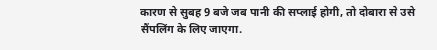कारण से सुबह 9 बजे जब पानी की सप्लाई होगी, तो दोबारा से उसे सैंपलिंग के लिए जाएगा.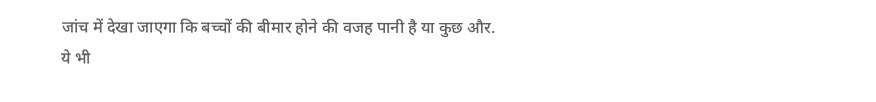जांच में देखा जाएगा कि बच्चों की बीमार होने की वजह पानी है या कुछ और.
ये भी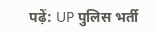पढ़ें: UP पुलिस भर्ती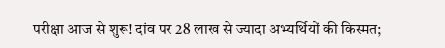परीक्षा आज से शुरू! दांव पर 28 लाख से ज्यादा अभ्यर्थियों की किस्मत;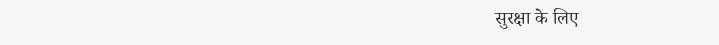सुरक्षा के लिए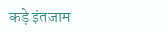कड़े इंतजाम